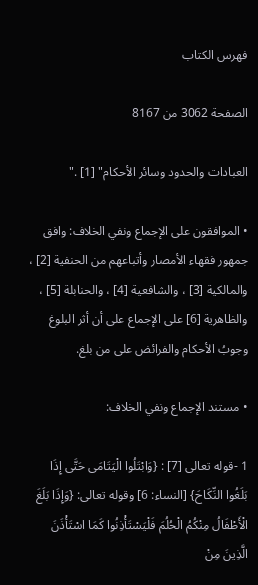فهرس الكتاب

الصفحة 3062 من 8167

العبادات والحدود وسائر الأحكام" [1] ."

• الموافقون على الإجماع ونفي الخلاف: وافق جمهور فقهاء الأمصار وأتباعهم من الحنفية [2] ، والمالكية [3] ، والشافعية [4] ، والحنابلة [5] ، والظاهرية [6] على الإجماع على أن أثر البلوغ وجوبُ الأحكام والفرائض على من بلغ.

• مستند الإجماع ونفي الخلاف:

1 -قوله تعالى [7] : {وَابْتَلُوا الْيَتَامَى حَتَّى إِذَا بَلَغُوا النِّكَاحَ} [النساء: 6] وقوله تعالى: {وَإِذَا بَلَغَ الْأَطْفَالُ مِنْكُمُ الْحُلُمَ فَلْيَسْتَأْذِنُوا كَمَا اسْتَأْذَنَ الَّذِينَ مِنْ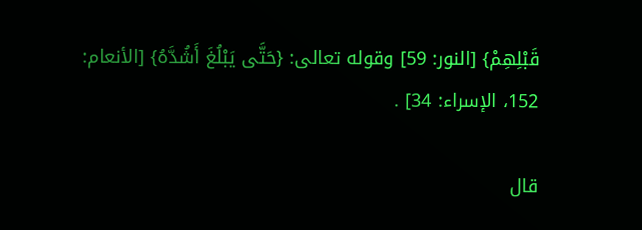قَبْلِهِمْ} [النور: 59] وقوله تعالى: {حَتَّى يَبْلُغَ أَشُدَّهُ} [الأنعام: 152، الإسراء: 34] .

قال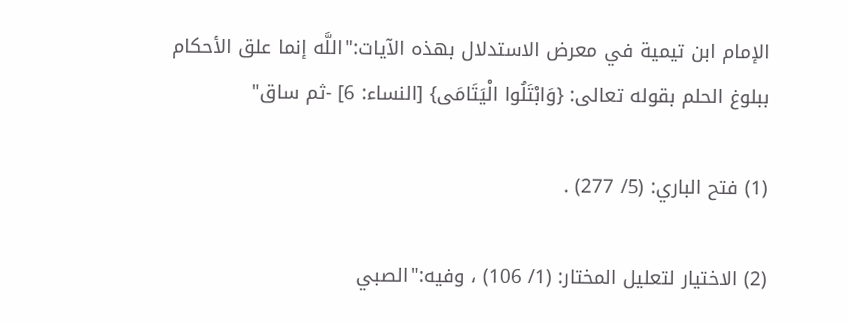الإمام ابن تيمية في معرض الاستدلال بهذه الآيات:"اللَّه إنما علق الأحكام ببلوغ الحلم بقوله تعالى: {وَابْتَلُوا الْيَتَامَى} [النساء: 6] -ثم ساق"

(1) فتح الباري: (5/ 277) .

(2) الاختيار لتعليل المختار: (1/ 106) ، وفيه:"الصبي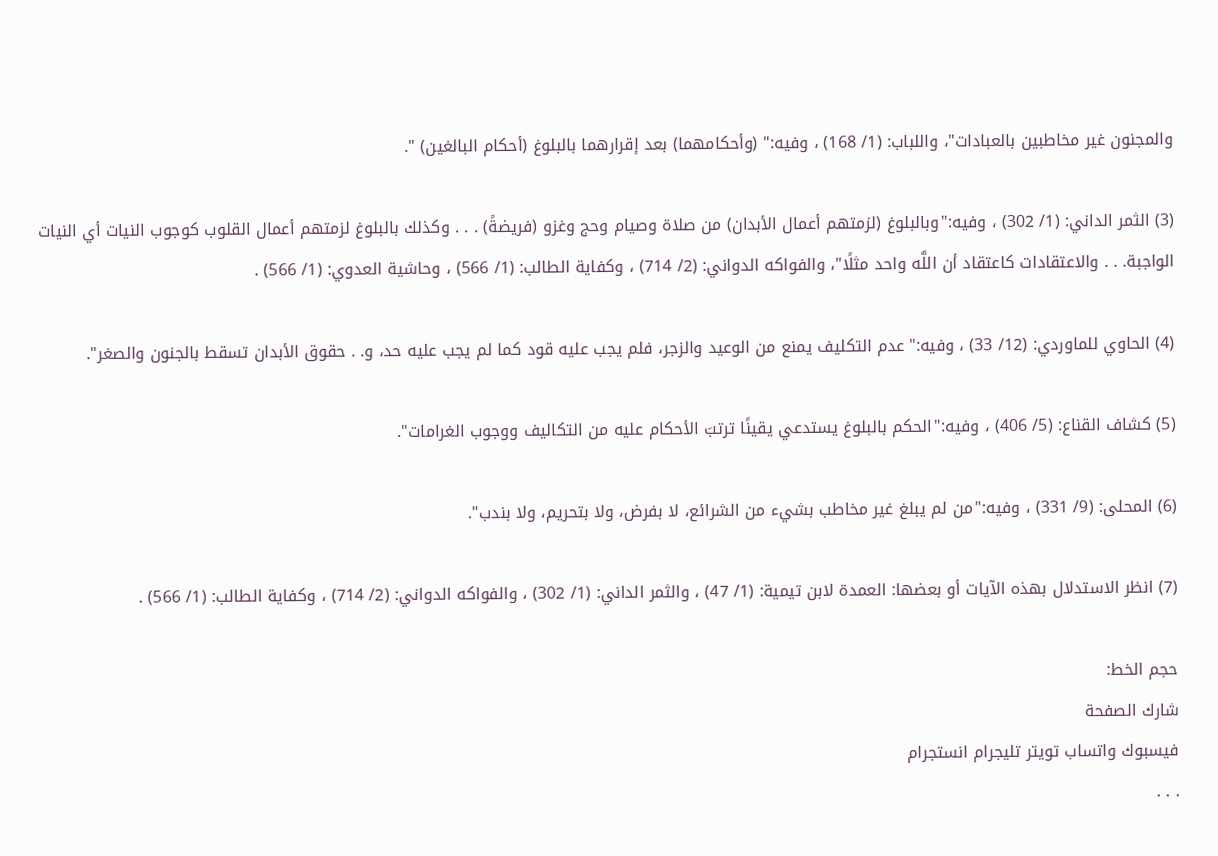والمجنون غير مخاطبين بالعبادات"، واللباب: (1/ 168) ، وفيه:" (وأحكامهما) بعد إقرارهما بالبلوغ (أحكام البالغين) ".

(3) الثمر الداني: (1/ 302) ، وفيه:"وبالبلوغ (لزمتهم أعمال الأبدان) من صلاة وصيام وحج وغزو (فريضةً) . . . وكذلك بالبلوغ لزمتهم أعمال القلوب كوجوب النيات أي النيات الواجبة. . . والاعتقادات كاعتقاد أن اللَّه واحد مثلًا"، والفواكه الدواني: (2/ 714) ، وكفاية الطالب: (1/ 566) ، وحاشية العدوي: (1/ 566) .

(4) الحاوي للماوردي: (12/ 33) ، وفيه:"عدم التكليف يمنع من الوعيد والزجر، فلم يجب عليه قود كما لم يجب عليه حد، و. . حقوق الأبدان تسقط بالجنون والصغر".

(5) كشاف القناع: (5/ 406) ، وفيه:"الحكم بالبلوغ يستدعي يقينًا ترتبَ الأحكام عليه من التكاليف ووجوب الغرامات".

(6) المحلى: (9/ 331) ، وفيه:"من لم يبلغ غير مخاطب بشيء من الشرائع، لا بفرض، ولا بتحريم، ولا بندب".

(7) انظر الاستدلال بهذه الآيات أو بعضها: العمدة لابن تيمية: (1/ 47) ، والثمر الداني: (1/ 302) ، والفواكه الدواني: (2/ 714) ، وكفاية الطالب: (1/ 566) .

حجم الخط:
شارك الصفحة
فيسبوك واتساب تويتر تليجرام انستجرام
. . .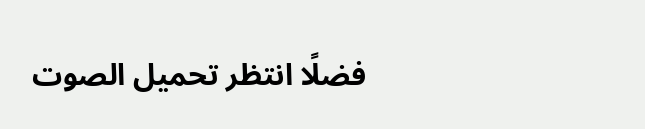فضلًا انتظر تحميل الصوت